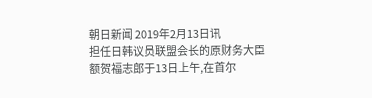朝日新闻 2019年2月13日讯
担任日韩议员联盟会长的原财务大臣额贺福志郎于13日上午,在首尔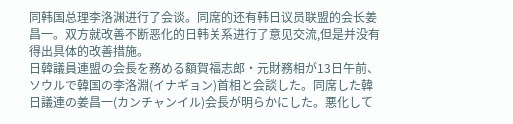同韩国总理李洛渊进行了会谈。同席的还有韩日议员联盟的会长姜昌一。双方就改善不断恶化的日韩关系进行了意见交流,但是并没有得出具体的改善措施。
日韓議員連盟の会長を務める額賀福志郎・元財務相が13日午前、ソウルで韓国の李洛淵(イナギョン)首相と会談した。同席した韓日議連の姜昌一(カンチャンイル)会長が明らかにした。悪化して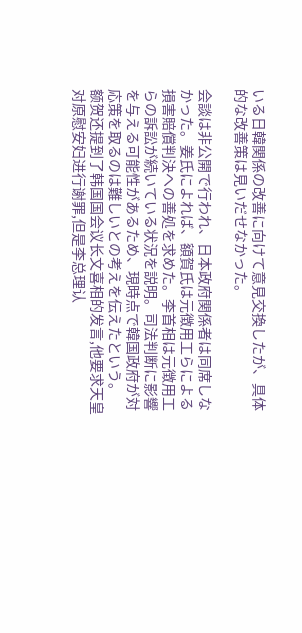いる日韓関係の改善に向けて意見交換したが、具体的な改善策は見いだせなかった。

会談は非公開で行われ、日本政府関係者は同席しなかった。姜氏によれば、額賀氏は元徴用工らによる損害賠償判決への善処を求めた。李首相は元徴用工らの訴訟が続いている状況を説明。司法判断に影響を与える可能性があるため、現時点で韓国政府が対応策を取るのは難しいとの考えを伝えたという。
额贺还提到了韩国国会议长文喜相的发言,他要求天皇对原慰安妇进行谢罪,但是李总理认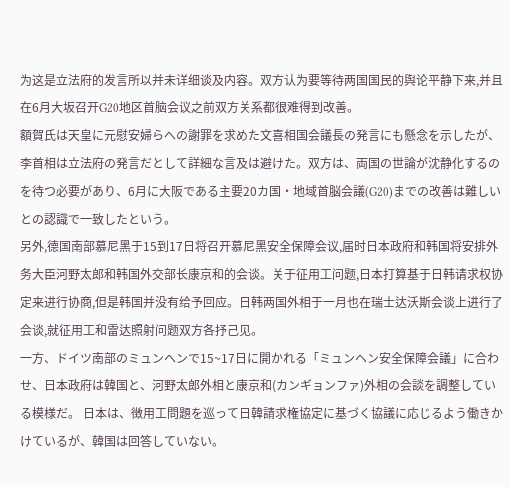为这是立法府的发言所以并未详细谈及内容。双方认为要等待两国国民的舆论平静下来,并且在6月大坂召开G20地区首脑会议之前双方关系都很难得到改善。
額賀氏は天皇に元慰安婦らへの謝罪を求めた文喜相国会議長の発言にも懸念を示したが、李首相は立法府の発言だとして詳細な言及は避けた。双方は、両国の世論が沈静化するのを待つ必要があり、6月に大阪である主要20カ国・地域首脳会議(G20)までの改善は難しいとの認識で一致したという。
另外,德国南部慕尼黑于15到17日将召开慕尼黑安全保障会议,届时日本政府和韩国将安排外务大臣河野太郎和韩国外交部长康京和的会谈。关于征用工问题,日本打算基于日韩请求权协定来进行协商,但是韩国并没有给予回应。日韩两国外相于一月也在瑞士达沃斯会谈上进行了会谈,就征用工和雷达照射问题双方各抒己见。
一方、ドイツ南部のミュンヘンで15~17日に開かれる「ミュンヘン安全保障会議」に合わせ、日本政府は韓国と、河野太郎外相と康京和(カンギョンファ)外相の会談を調整している模様だ。 日本は、徴用工問題を巡って日韓請求権協定に基づく協議に応じるよう働きかけているが、韓国は回答していない。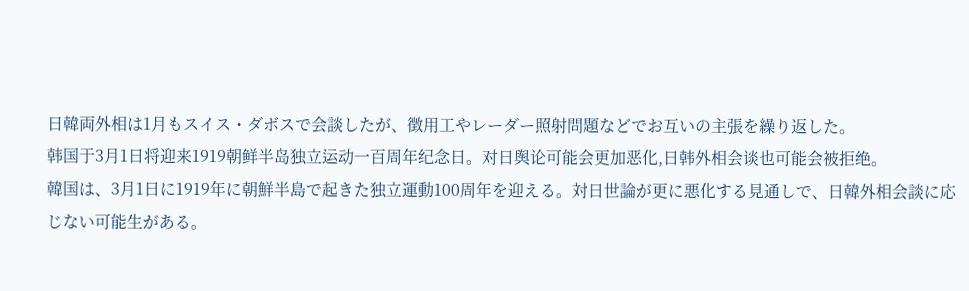日韓両外相は1月もスイス・ダボスで会談したが、徴用工やレーダー照射問題などでお互いの主張を繰り返した。
韩国于3月1日将迎来1919朝鲜半岛独立运动一百周年纪念日。对日舆论可能会更加恶化,日韩外相会谈也可能会被拒绝。
韓国は、3月1日に1919年に朝鮮半島で起きた独立運動100周年を迎える。対日世論が更に悪化する見通しで、日韓外相会談に応じない可能生がある。